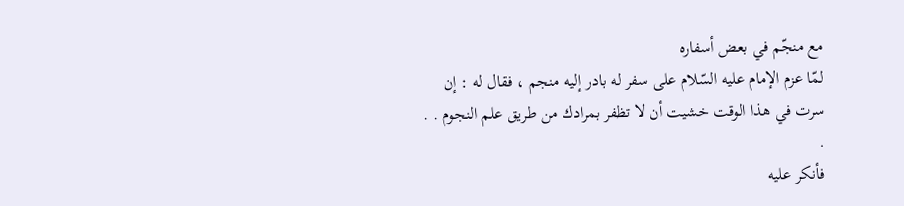مع منجّم في بعض أسفاره
لمّا عزم الإمام عليه السّلام على سفر له بادر إليه منجم ، فقال له : إن سرت في هذا الوقت خشيت أن لا تظفر بمرادك من طريق علم النجوم . . .
فأنكر عليه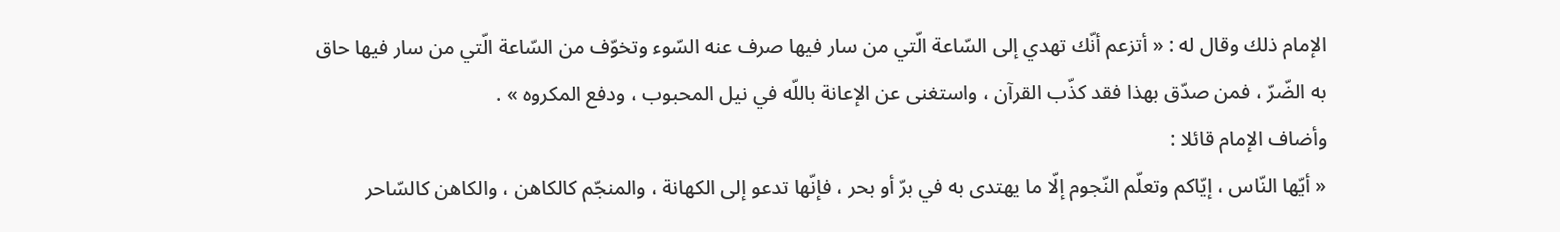الإمام ذلك وقال له : « أتزعم أنّك تهدي إلى السّاعة الّتي من سار فيها صرف عنه السّوء وتخوّف من السّاعة الّتي من سار فيها حاق به الضّرّ ، فمن صدّق بهذا فقد كذّب القرآن ، واستغنى عن الإعانة باللّه في نيل المحبوب ، ودفع المكروه » .
وأضاف الإمام قائلا :
« أيّها النّاس ، إيّاكم وتعلّم النّجوم إلّا ما يهتدى به في برّ أو بحر ، فإنّها تدعو إلى الكهانة ، والمنجّم كالكاهن ، والكاهن كالسّاحر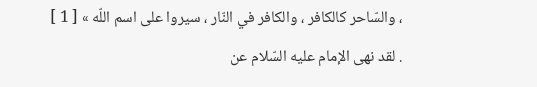، والسّاحر كالكافر ، والكافر في النّار ، سيروا على اسم اللّه » [ 1 ]
. لقد نهى الإمام عليه السّلام عن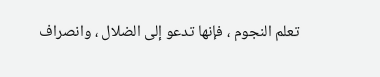تعلم النجوم ، فإنها تدعو إلى الضلال ، وانصراف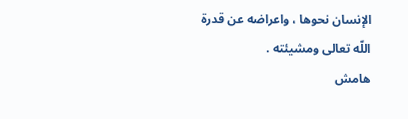الإنسان نحوها ، واعراضه عن قدرة اللّه تعالى ومشيئته .
هامش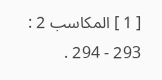[ 1 ] المكاسب 2 : 293 - 294 .